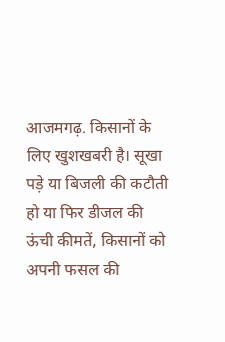आजमगढ़. किसानों के लिए खुशखबरी है। सूखा पड़े या बिजली की कटौती हो या फिर डीजल की ऊंची कीमतें, किसानों को अपनी फसल की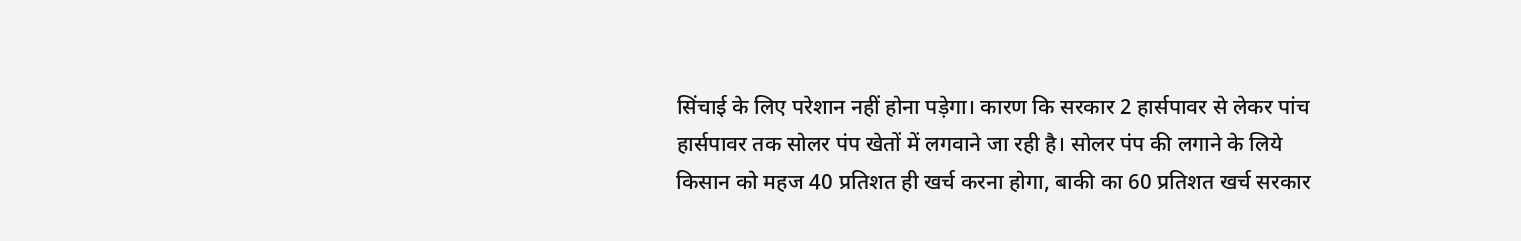सिंचाई के लिए परेशान नहीं होना पड़ेगा। कारण कि सरकार 2 हार्सपावर से लेकर पांच हार्सपावर तक सोलर पंप खेतों में लगवाने जा रही है। सोलर पंप की लगाने के लिये किसान को महज 40 प्रतिशत ही खर्च करना होगा, बाकी का 60 प्रतिशत खर्च सरकार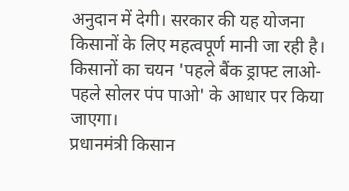अनुदान में देगी। सरकार की यह योजना किसानों के लिए महत्वपूर्ण मानी जा रही है। किसानों का चयन 'पहले बैंक ड्राफ्ट लाओ-पहले सोलर पंप पाओ' के आधार पर किया जाएगा।
प्रधानमंत्री किसान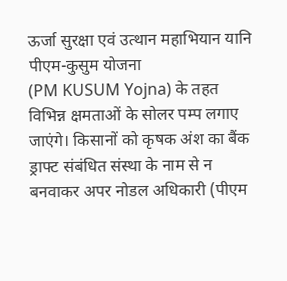ऊर्जा सुरक्षा एवं उत्थान महाभियान यानि पीएम-कुसुम योजना
(PM KUSUM Yojna) के तहत विभिन्न क्षमताओं के सोलर पम्प लगाए जाएंगे। किसानों को कृषक अंश का बैंक ड्राफ्ट संबंधित संस्था के नाम से न बनवाकर अपर नोडल अधिकारी (पीएम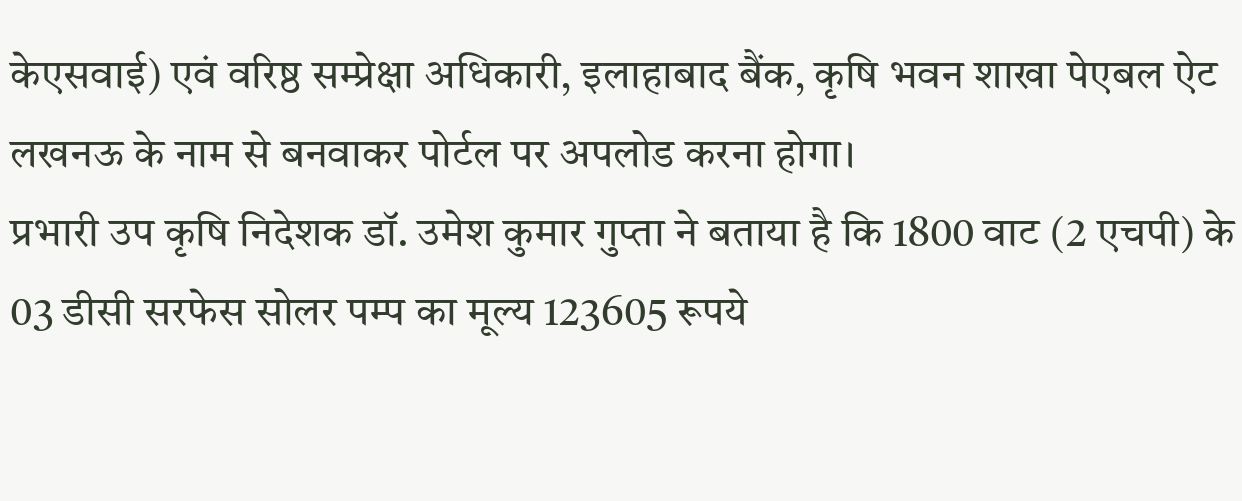केएसवाई) एवं वरिष्ठ सम्प्रेक्षा अधिकारी, इलाहाबाद बैंक, कृषि भवन शाखा पेएबल ऐट लखनऊ के नाम से बनवाकर पोर्टल पर अपलोड करना होगा।
प्रभारी उप कृषि निदेशक डॉ. उमेश कुमार गुप्ता ने बताया है कि 1800 वाट (2 एचपी) के 03 डीसी सरफेस सोलर पम्प का मूल्य 123605 रूपये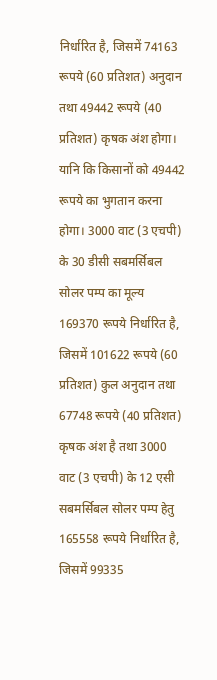निर्धारित है, जिसमें 74163 रूपये (60 प्रतिशत) अनुदान तथा 49442 रूपये (40 प्रतिशत) कृषक अंश होगा। यानि कि किसानों को 49442 रूपये का भुगतान करना होगा। 3000 वाट (3 एचपी) के 30 डीसी सबमर्सिबल सोलर पम्प का मूल्य 169370 रूपये निर्धारित है, जिसमें 101622 रूपये (60 प्रतिशत) कुल अनुदान तथा 67748 रूपये (40 प्रतिशत) कृषक अंश है तथा 3000 वाट (3 एचपी) के 12 एसी सबमर्सिबल सोलर पम्प हेतु 165558 रूपये निर्धारित है, जिसमें 99335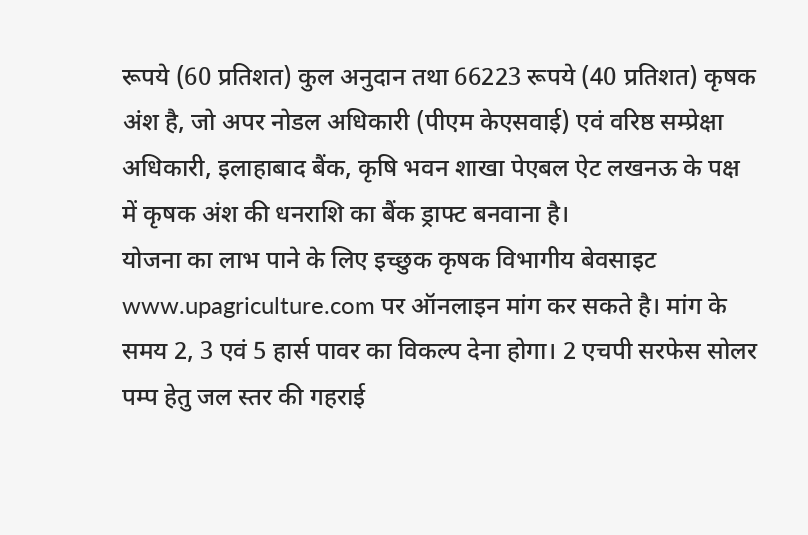रूपये (60 प्रतिशत) कुल अनुदान तथा 66223 रूपये (40 प्रतिशत) कृषक अंश है, जो अपर नोडल अधिकारी (पीएम केएसवाई) एवं वरिष्ठ सम्प्रेक्षा अधिकारी, इलाहाबाद बैंक, कृषि भवन शाखा पेएबल ऐट लखनऊ के पक्ष में कृषक अंश की धनराशि का बैंक ड्राफ्ट बनवाना है।
योजना का लाभ पाने के लिए इच्छुक कृषक विभागीय बेवसाइट www.upagriculture.com पर ऑनलाइन मांग कर सकते है। मांग के समय 2, 3 एवं 5 हार्स पावर का विकल्प देना होगा। 2 एचपी सरफेस सोलर पम्प हेतु जल स्तर की गहराई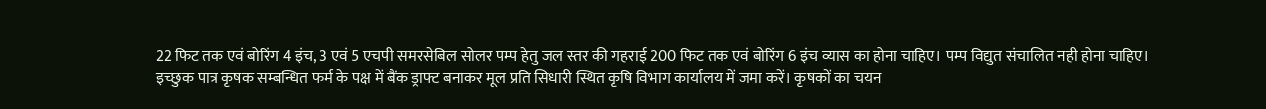22 फिट तक एवं बोरिंग 4 इंच, 3 एवं 5 एचपी समरसेबिल सोलर पम्प हेतु जल स्तर की गहराई 200 फिट तक एवं बोरिंग 6 इंच व्यास का होना चाहिए। पम्प विद्युत संचालित नही होना चाहिए।
इच्छुक पात्र कृषक सम्बन्धित फर्म के पक्ष में बैंक ड्राफ्ट बनाकर मूल प्रति सिधारी स्थित कृषि विभाग कार्यालय में जमा करें। कृषकों का चयन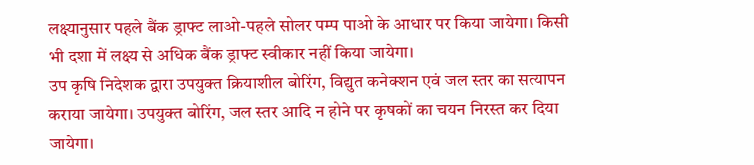लक्ष्यानुसार पहले बैंक ड्राफ्ट लाओ-पहले सोलर पम्प पाओ के आधार पर किया जायेगा। किसी भी दशा में लक्ष्य से अधिक बैंक ड्राफ्ट स्वीकार नहीं किया जायेगा।
उप कृषि निदेशक द्वारा उपयुक्त क्रियाशील बोरिंग, विद्युत कनेक्शन एवं जल स्तर का सत्यापन कराया जायेगा। उपयुक्त बोरिंग, जल स्तर आदि न होने पर कृषकों का चयन निरस्त कर दिया जायेगा।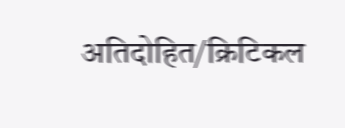अतिदोहित/क्रिटिकल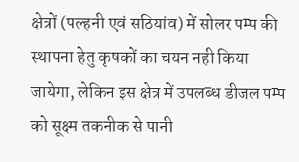क्षेत्रों (पल्हनी एवं सठियांव) में सोलर पम्प की स्थापना हेतु कृषकों का चयन नही किया जायेगा, लेकिन इस क्षेत्र में उपलब्ध डीजल पम्प को सूक्ष्म तकनीक से पानी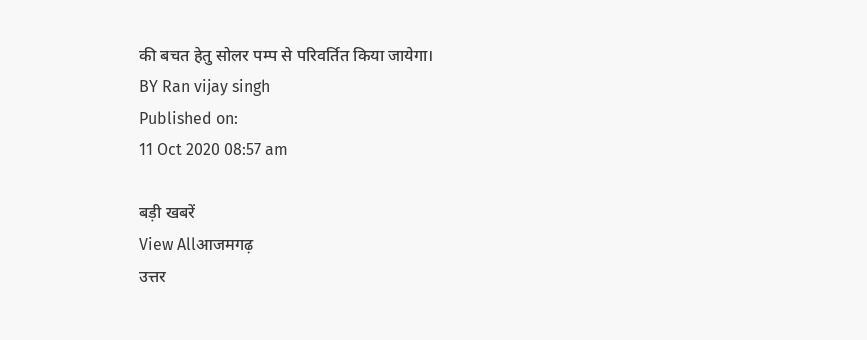की बचत हेतु सोलर पम्प से परिवर्तित किया जायेगा।
BY Ran vijay singh
Published on:
11 Oct 2020 08:57 am

बड़ी खबरें
View Allआजमगढ़
उत्तर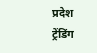प्रदेश
ट्रेंडिंग